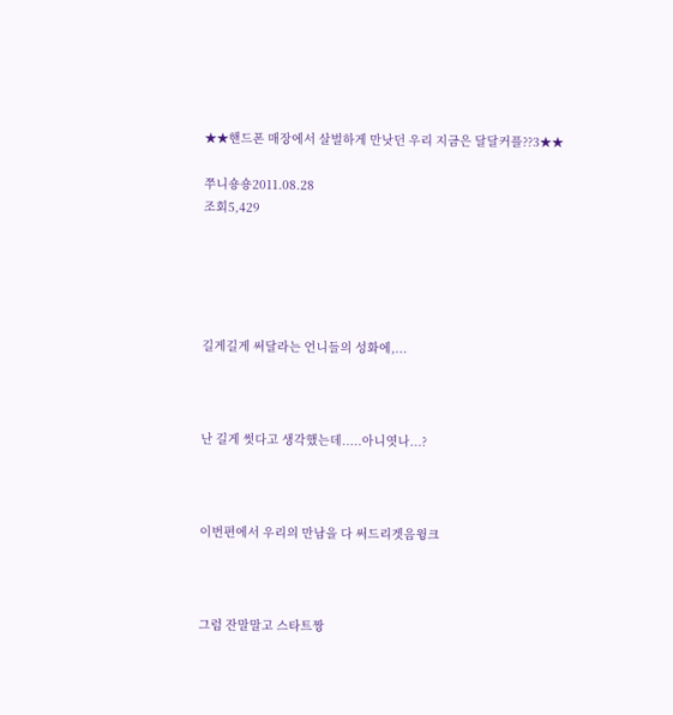★★핸드폰 매장에서 살벌하게 만낫던 우리 지금은 달달커플??3★★

쭈니숑숑2011.08.28
조회5,429





길게길게 써달라는 언니들의 성화에,...



난 길게 썻다고 생각했는데.....아니엿나...?



이번편에서 우리의 만남을 다 써드리겟음윙크



그럼 잔말말고 스타트짱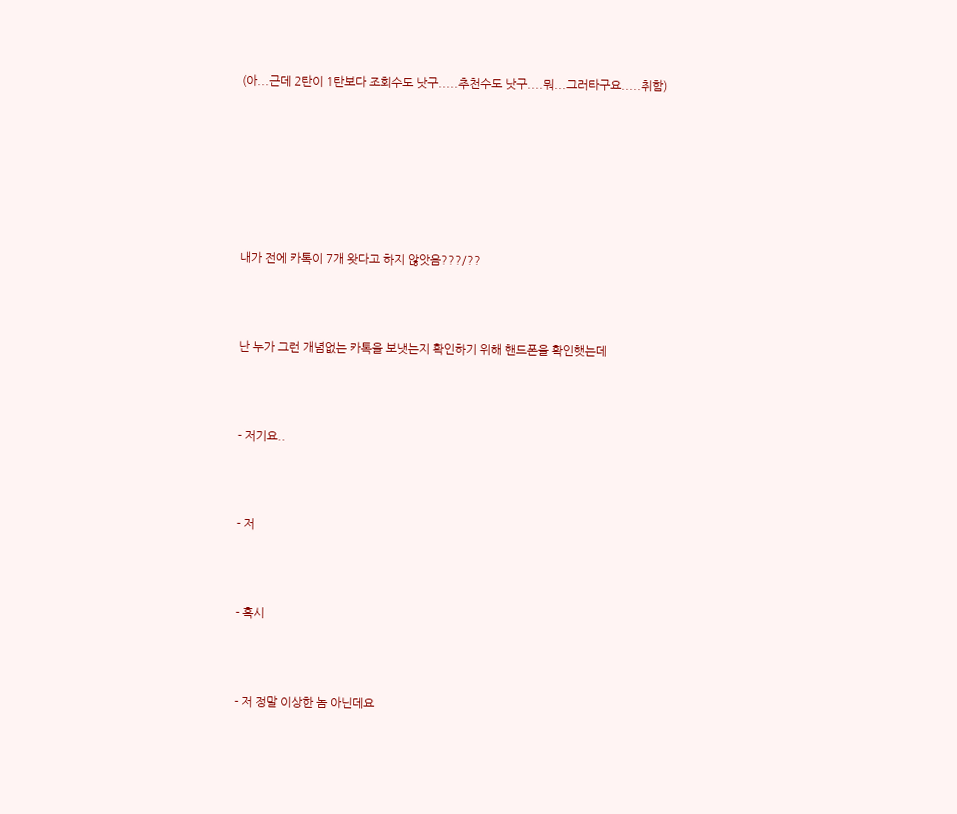(아...근데 2탄이 1탄보다 조회수도 낫구.....추천수도 낫구....뭐...그러타구요.....취함)







내가 전에 카톡이 7개 왓다고 하지 않앗음???/??



난 누가 그런 개념없는 카톡을 보냇는지 확인하기 위해 핸드폰을 확인햇는데



- 저기요..



- 저



- 혹시



- 저 정말 이상한 놈 아닌데요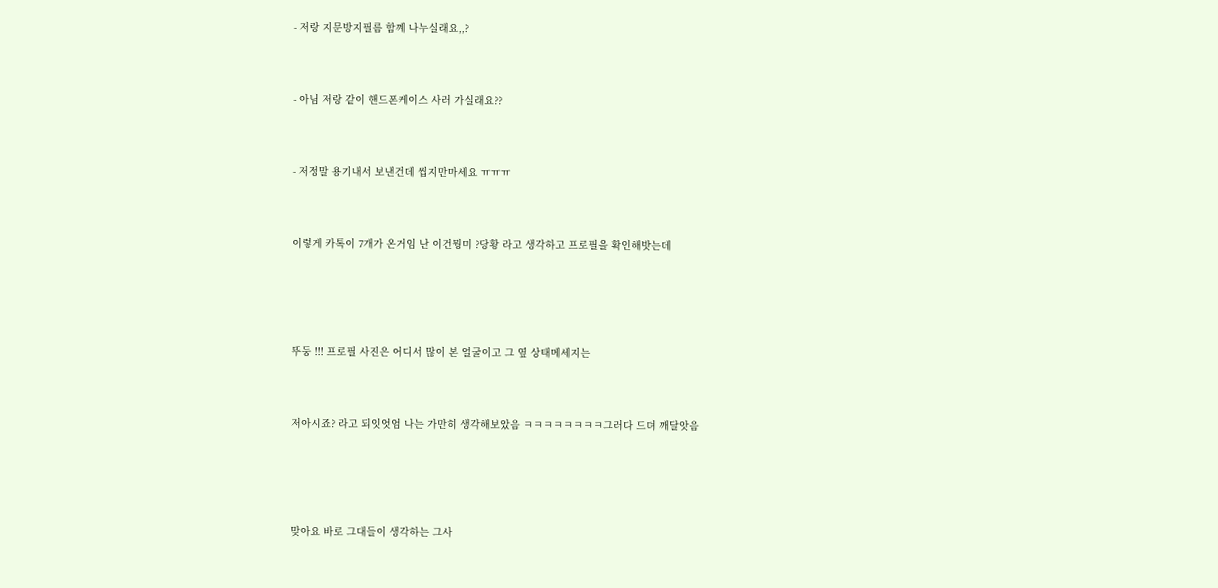- 저랑 지문방지필름 함꼐 나누실래요,,?



- 아님 저랑 같이 핸드폰케이스 사러 가실래요??



- 저정말 용기내서 보낸건데 씹지만마세요 ㅠㅠㅠ



이렇게 카톡이 7개가 온거임 난 이건뭥미 ?당황 라고 생각하고 프로필을 확인해밧는데





뚜둥 !!! 프로필 사진은 어디서 많이 본 얼굴이고 그 옆 상태메세지는



저아시죠? 라고 되잇엇엄 나는 가만히 생각해보았음 ㅋㅋㅋㅋㅋㅋㅋㅋ그러다 드뎌 깨달앗음





맞아요 바로 그대들이 생각하는 그사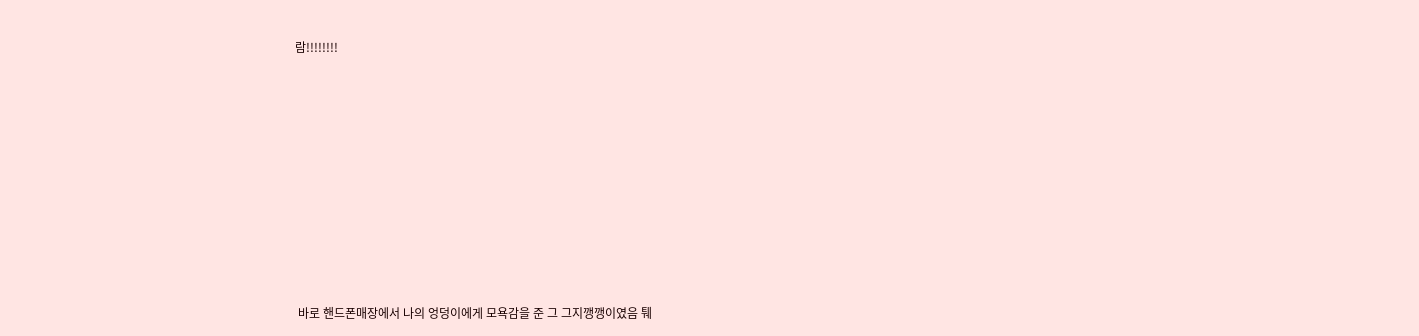람!!!!!!!!











 바로 핸드폰매장에서 나의 엉덩이에게 모욕감을 준 그 그지깽깽이였음 퉤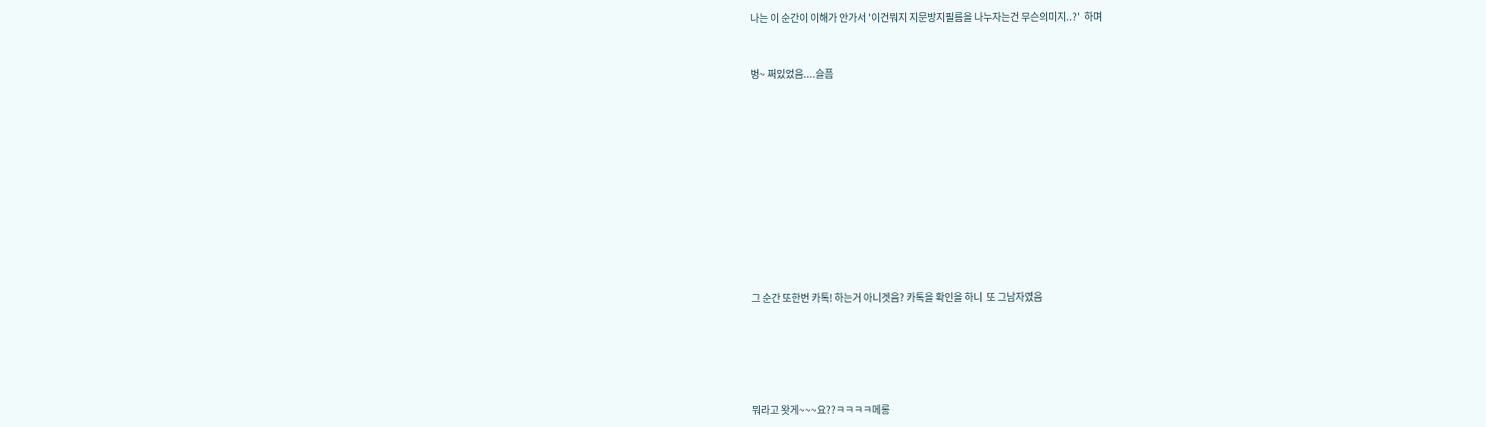나는 이 순간이 이해가 안가서 '이건뭐지 지문방지필름을 나누자는건 무슨의미지..?'  하며



벙~ 쩌있었음....슬픔















그 순간 또한번 카톡! 하는거 아니겟음? 카톡을 확인을 하니  또 그남자였음







뭐라고 왓게~~~요??ㅋㅋㅋㅋ메롱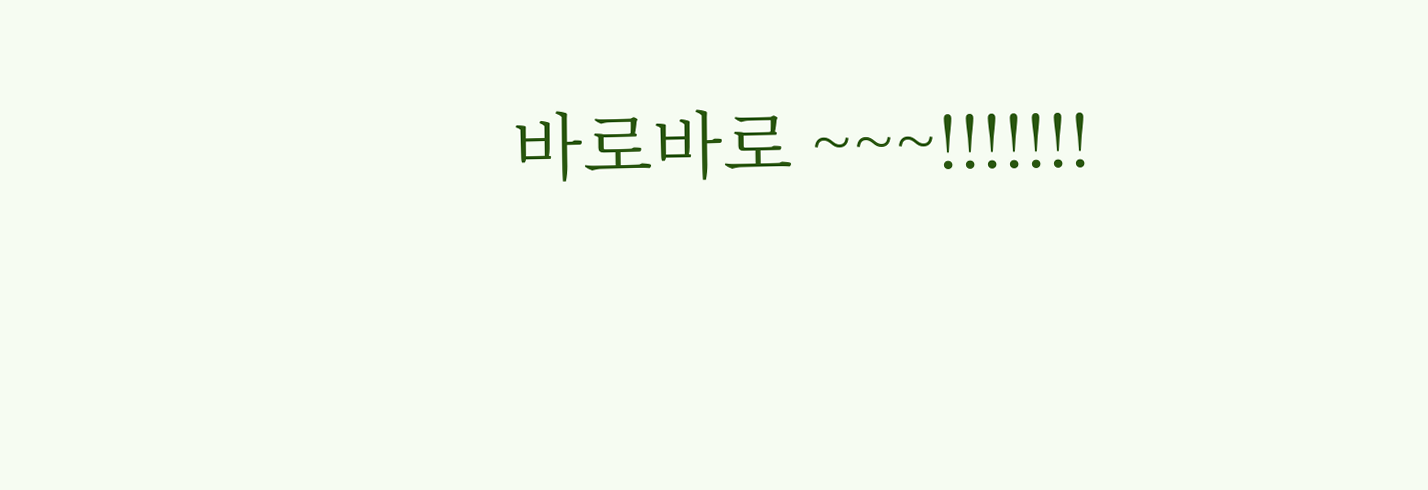바로바로 ~~~!!!!!!!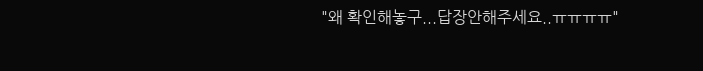"왜 확인해놓구...답장안해주세요..ㅠㅠㅠㅠ"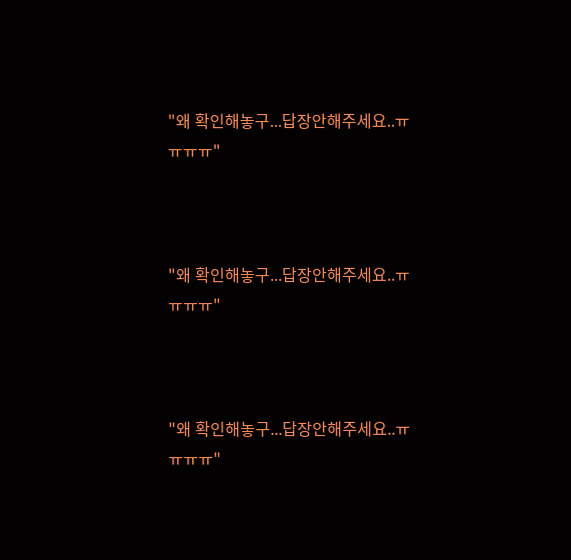"왜 확인해놓구...답장안해주세요..ㅠㅠㅠㅠ"



"왜 확인해놓구...답장안해주세요..ㅠㅠㅠㅠ"



"왜 확인해놓구...답장안해주세요..ㅠㅠㅠㅠ"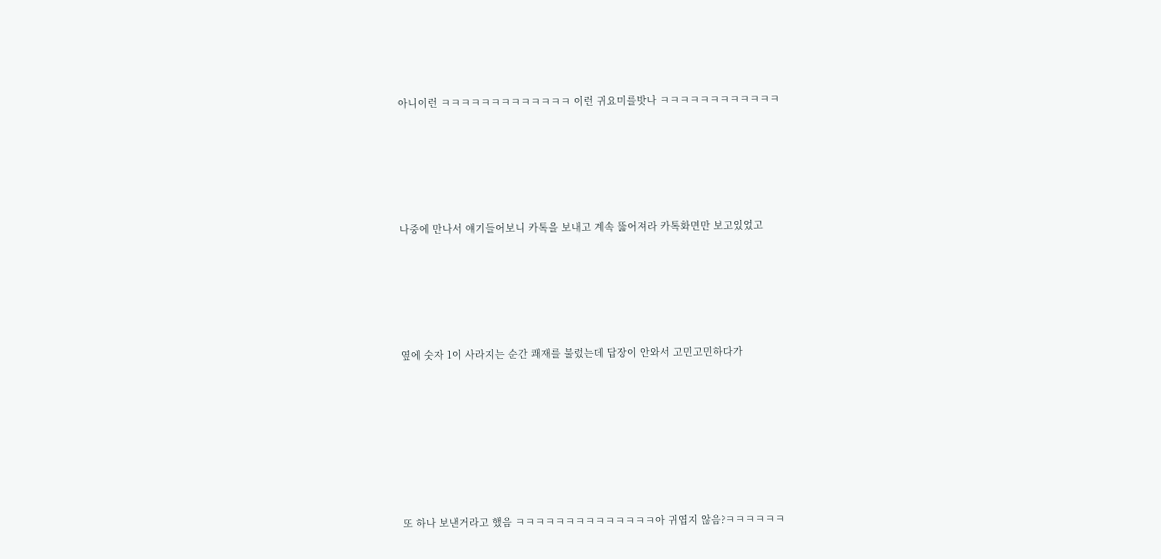아니이런 ㅋㅋㅋㅋㅋㅋㅋㅋㅋㅋㅋㅋㅋ 이런 귀요미를밧나 ㅋㅋㅋㅋㅋㅋㅋㅋㅋㅋㅋㅋ





나중에 만나서 얘기들어보니 카톡을 보내고 계속 뚫어져라 카톡화면만 보고있었고





옆에 숫자 1이 사라지는 순간 쾌재를 불렀는데 답장이 안와서 고민고민하다가







또 하나 보낸거라고 했음 ㅋㅋㅋㅋㅋㅋㅋㅋㅋㅋㅋㅋㅋㅋ아 귀엽지 않음?ㅋㅋㅋㅋㅋㅋ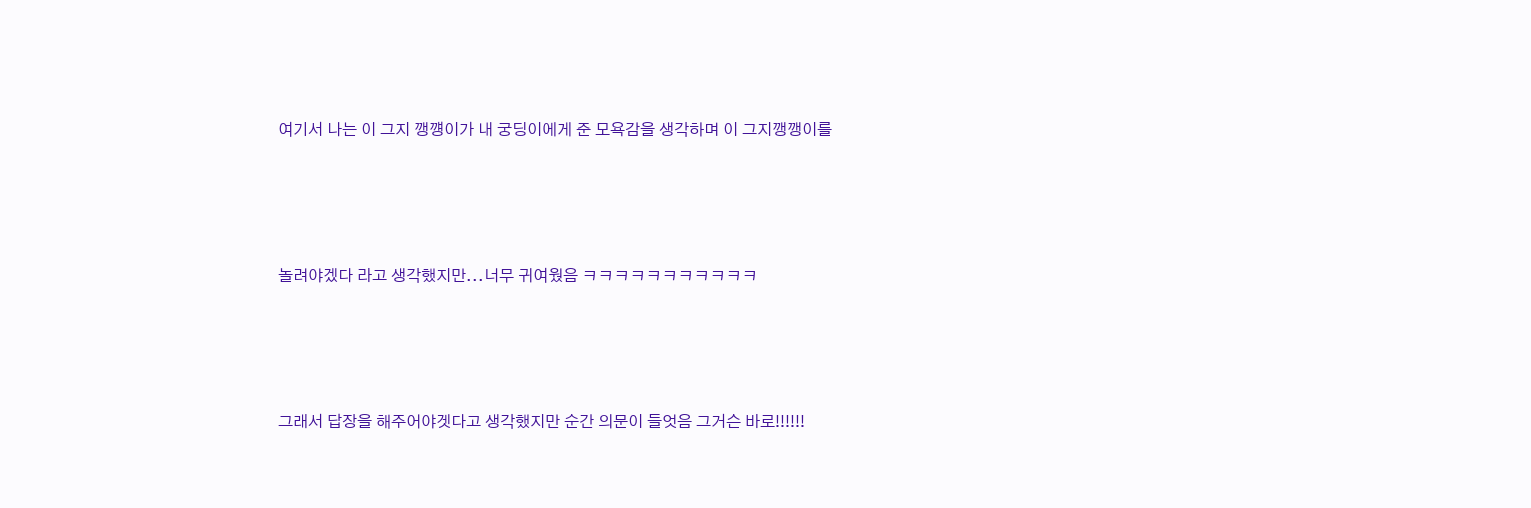여기서 나는 이 그지 깽꺵이가 내 궁딩이에게 준 모욕감을 생각하며 이 그지깽깽이를





놀려야겠다 라고 생각했지만...너무 귀여웠음 ㅋㅋㅋㅋㅋㅋㅋㅋㅋㅋㅋ





그래서 답장을 해주어야겟다고 생각했지만 순간 의문이 들엇음 그거슨 바로!!!!!!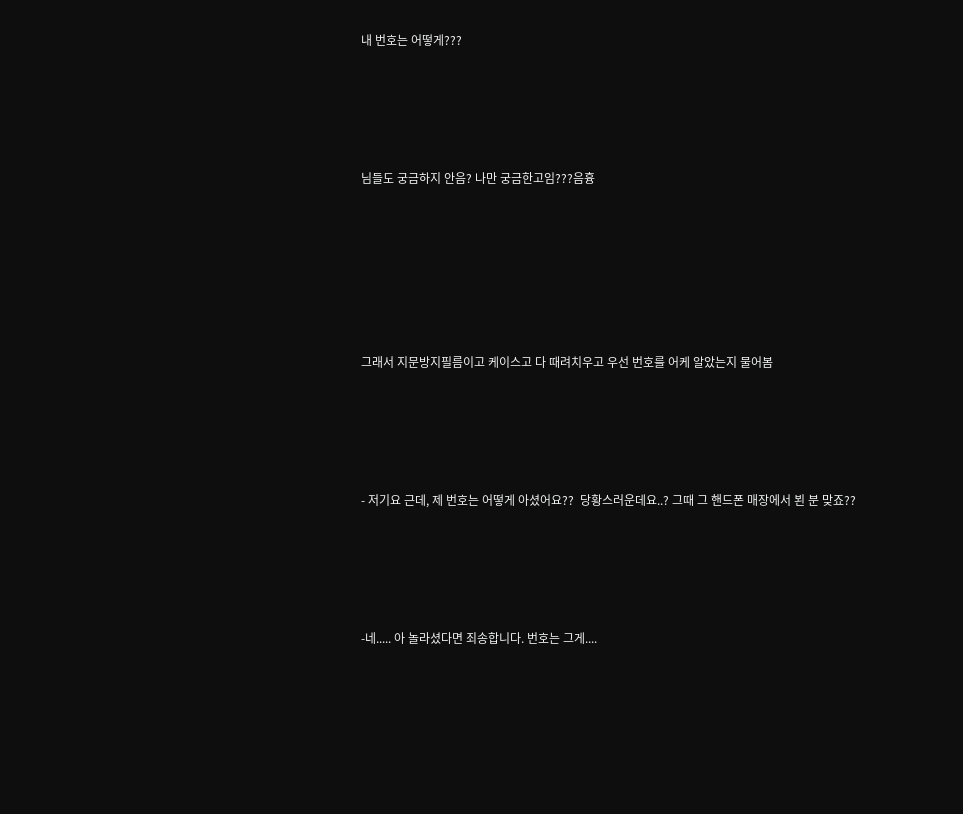내 번호는 어떻게???





님들도 궁금하지 안음? 나만 궁금한고임???음흉







그래서 지문방지필름이고 케이스고 다 때려치우고 우선 번호를 어케 알았는지 물어봄





- 저기요 근데, 제 번호는 어떻게 아셨어요??  당황스러운데요..? 그때 그 핸드폰 매장에서 뵌 분 맞죠??





-네..... 아 놀라셨다면 죄송합니다. 번호는 그게....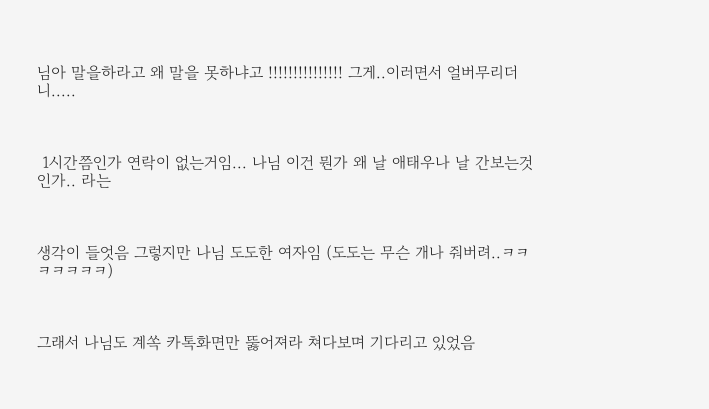님아 말을하라고 왜 말을 못하냐고 !!!!!!!!!!!!!!! 그게..이러면서 얼버무리더니.....



 1시간쯤인가 연락이 없는거임... 나님 이건 뭔가 왜 날 애태우나 날 간보는것인가.. 라는



생각이 들엇음 그렇지만 나님 도도한 여자임 (도도는 무슨 개나 줘버려..ㅋㅋㅋㅋㅋㅋㅋ)



그래서 나님도 계쏙 카톡화면만 뚫어져라 쳐다보며 기다리고 있었음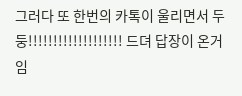그러다 또 한번의 카톡이 울리면서 두둥!!!!!!!!!!!!!!!!!!! 드뎌 답장이 온거임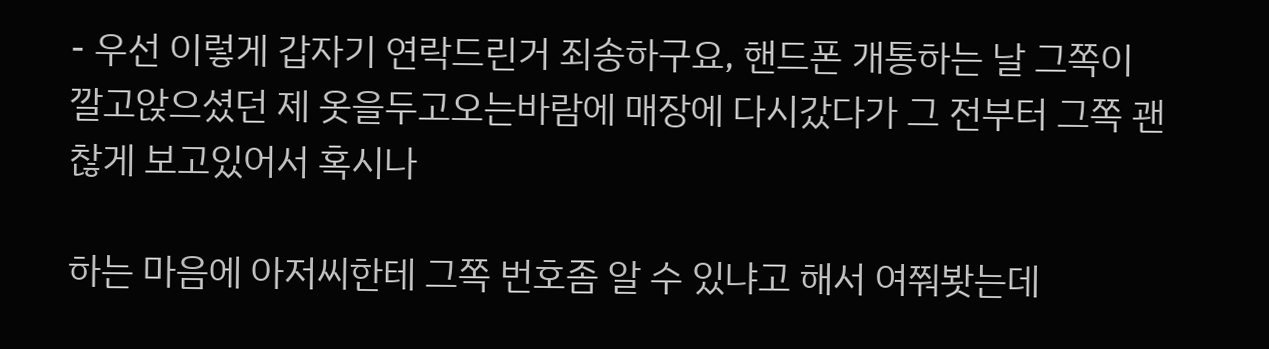- 우선 이렇게 갑자기 연락드린거 죄송하구요, 핸드폰 개통하는 날 그쪽이 깔고앉으셨던 제 옷을두고오는바람에 매장에 다시갔다가 그 전부터 그쪽 괜찮게 보고있어서 혹시나

하는 마음에 아저씨한테 그쪽 번호좀 알 수 있냐고 해서 여쭤봣는데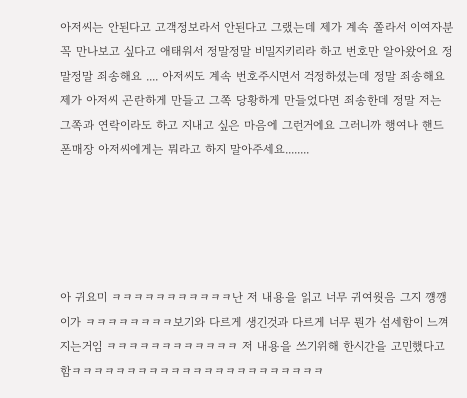아저씨는 안된다고 고객정보라서 안된다고 그랬는데 제가 계속 쫄라서 이여자분 꼭 만나보고 싶다고 애태워서 정말정말 비밀지키리라 하고 번호만 알아왔어요 정말정말 죄송해요 .... 아저씨도 계속 번호주시면서 걱정하셨는데 정말 죄송해요 제가 아저씨 곤란하게 만들고 그쪽 당황하게 만들었다면 죄송한데 정말 저는 그쪽과 연락이라도 하고 지내고 싶은 마음에 그런거에요 그러니까 행여나 핸드폰매장 아저씨에게는 뭐라고 하지 말아주세요........





아 귀요미 ㅋㅋㅋㅋㅋㅋㅋㅋㅋㅋㅋ난 저 내용을 읽고 너무 귀여웟음 그지 꺵깽이가 ㅋㅋㅋㅋㅋㅋㅋㅋ보기와 다르게 생긴것과 다르게 너무 뭔가 섬세함이 느껴지는거임 ㅋㅋㅋㅋㅋㅋㅋㅋㅋㅋㅋㅋ 저 내용을 쓰기위해 한시간을 고민했다고 함ㅋㅋㅋㅋㅋㅋㅋㅋㅋㅋㅋㅋㅋㅋㅋㅋㅋㅋㅋㅋㅋㅋㅋ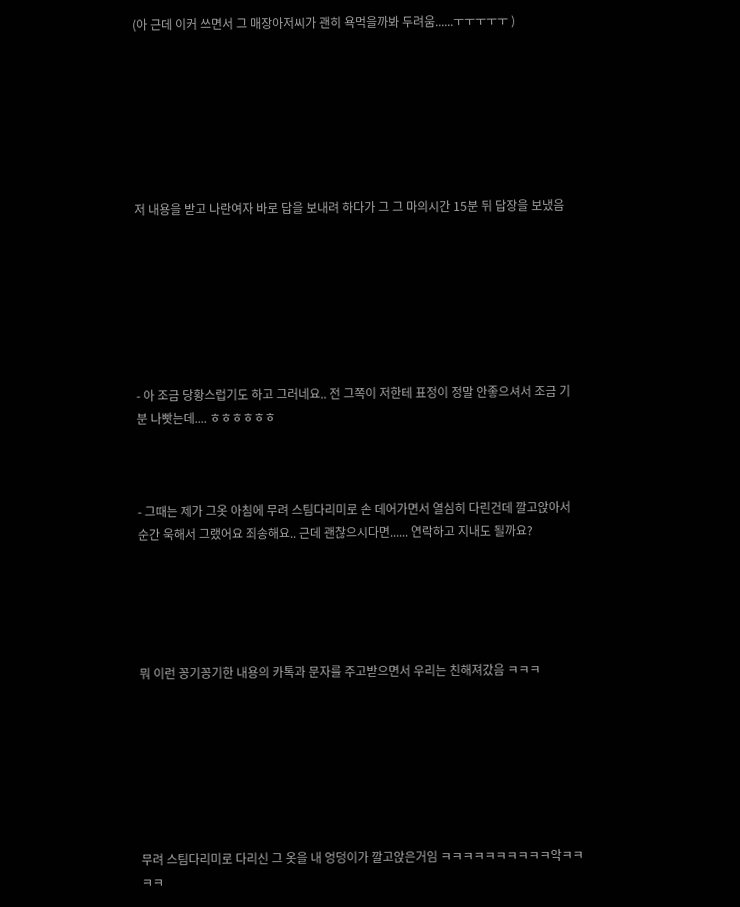(아 근데 이커 쓰면서 그 매장아저씨가 괜히 욕먹을까봐 두려움......ㅜㅜㅜㅜㅜ )







저 내용을 받고 나란여자 바로 답을 보내려 하다가 그 그 마의시간 15분 뒤 답장을 보냈음







- 아 조금 당황스럽기도 하고 그러네요.. 전 그쪽이 저한테 표정이 정말 안좋으셔서 조금 기분 나빳는데.... ㅎㅎㅎㅎㅎㅎ



- 그때는 제가 그옷 아침에 무려 스팀다리미로 손 데어가면서 열심히 다린건데 깔고앉아서 순간 욱해서 그랬어요 죄송해요.. 근데 괜찮으시다면...... 연락하고 지내도 될까요?





뭐 이런 꽁기꽁기한 내용의 카톡과 문자를 주고받으면서 우리는 친해져갔음 ㅋㅋㅋ







무려 스팀다리미로 다리신 그 옷을 내 엉덩이가 깔고앉은거임 ㅋㅋㅋㅋㅋㅋㅋㅋㅋㅋ악ㅋㅋㅋㅋ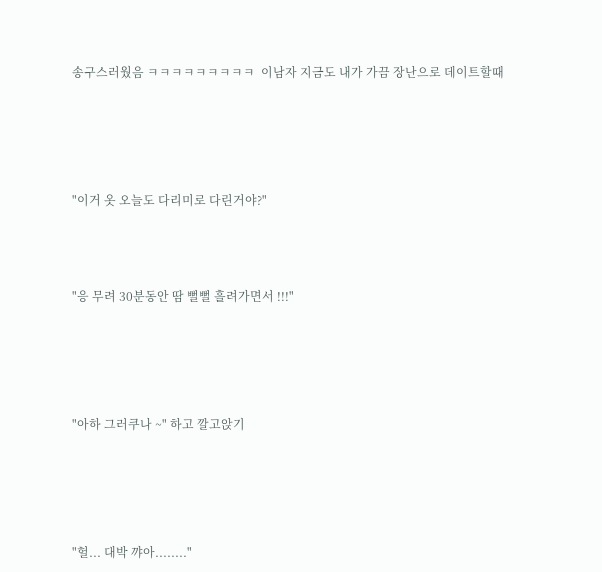송구스러웠음 ㅋㅋㅋㅋㅋㅋㅋㅋㅋ  이남자 지금도 내가 가끔 장난으로 데이트할때







"이거 옷 오늘도 다리미로 다린거야?"





"응 무려 30분동안 땀 뻘뻘 흘려가면서 !!!"







"아하 그러쿠나 ~" 하고 깔고앉기







"헐... 대박 꺄아........"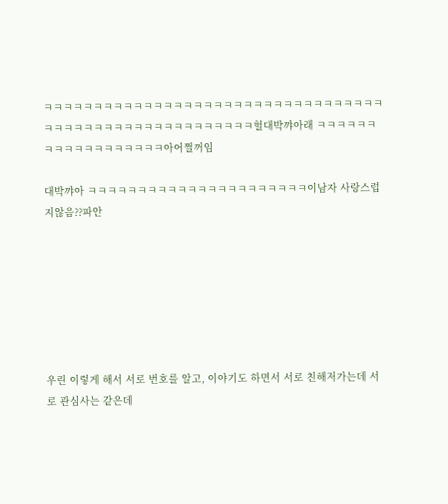ㅋㅋㅋㅋㅋㅋㅋㅋㅋㅋㅋㅋㅋㅋㅋㅋㅋㅋㅋㅋㅋㅋㅋㅋㅋㅋㅋㅋㅋㅋㅋㅋㅋㅋㅋㅋㅋㅋㅋㅋㅋㅋㅋㅋㅋㅋㅋㅋㅋㅋㅋㅋㅋㅋㅋ헐대박꺄아래 ㅋㅋㅋㅋㅋㅋㅋㅋㅋㅋㅋㅋㅋㅋㅋㅋㅋㅋ아어쩔꺼임

대박꺄아 ㅋㅋㅋㅋㅋㅋㅋㅋㅋㅋㅋㅋㅋㅋㅋㅋㅋㅋㅋㅋㅋㅋ이남자 사랑스럽지않음??파안







우린 이렇게 해서 서로 번호를 알고, 이야기도 하면서 서로 친해저가는데 서로 관심사는 같은데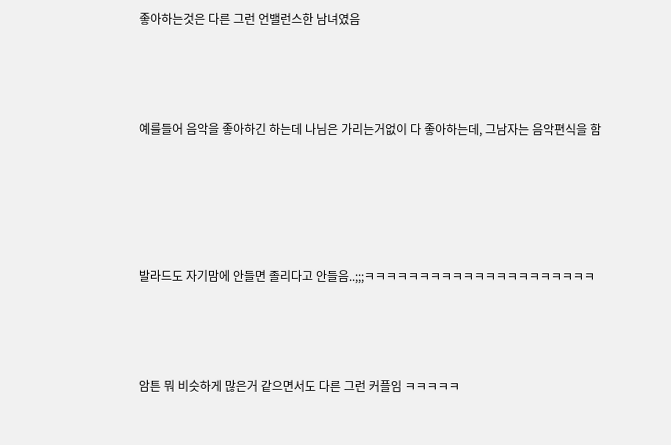좋아하는것은 다른 그런 언밸런스한 남녀였음





예를들어 음악을 좋아하긴 하는데 나님은 가리는거없이 다 좋아하는데, 그남자는 음악편식을 함







발라드도 자기맘에 안들면 졸리다고 안들음..;;;ㅋㅋㅋㅋㅋㅋㅋㅋㅋㅋㅋㅋㅋㅋㅋㅋㅋㅋㅋㅋㅋ





암튼 뭐 비슷하게 많은거 같으면서도 다른 그런 커플임 ㅋㅋㅋㅋㅋ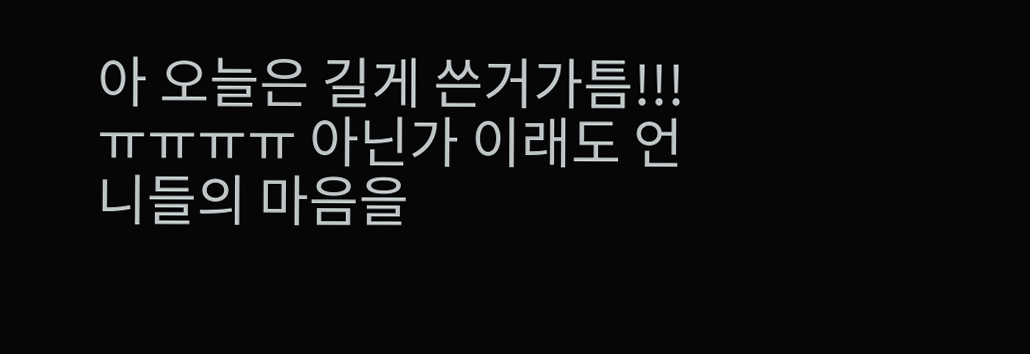아 오늘은 길게 쓴거가틈!!! ㅠㅠㅠㅠ 아닌가 이래도 언니들의 마음을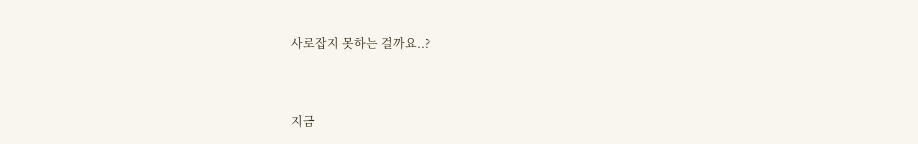사로잡지 못하는 걸까요..?



지금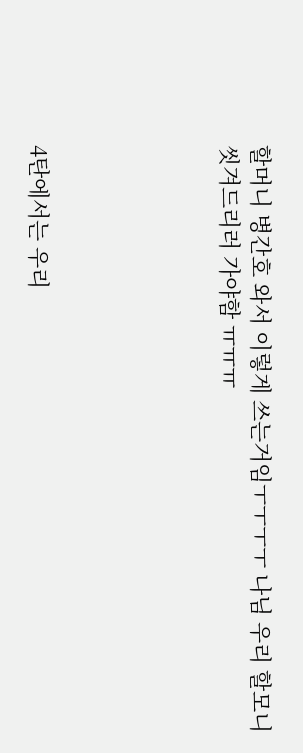할머니 병간호 와서 이렇게 쓰는거임ㅜㅜㅜㅜ 나님 우리 할모니 씻겨드리러 가야함 ㅠㅠㅠ





4탄에서는 우리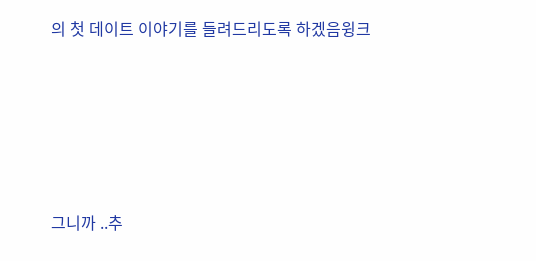의 첫 데이트 이야기를 들려드리도록 하겠음윙크





그니까 ..추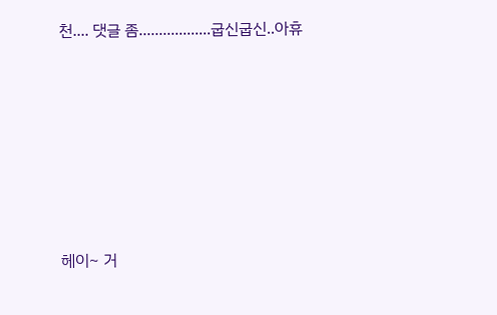천.... 댓글 좀..................굽신굽신..아휴







헤이~ 거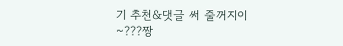기 추천&댓글 써 줄꺼지이~???짱